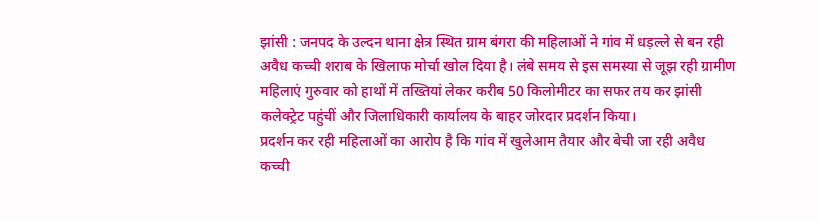झांसी : जनपद के उल्दन थाना क्षेत्र स्थित ग्राम बंगरा की महिलाओं ने गांव में धड़ल्ले से बन रही अवैध कच्ची शराब के खिलाफ मोर्चा खोल दिया है। लंबे समय से इस समस्या से जूझ रही ग्रामीण महिलाएं गुरुवार को हाथों में तख्तियां लेकर करीब 50 किलोमीटर का सफर तय कर झांसी कलेक्ट्रेट पहुंचीं और जिलाधिकारी कार्यालय के बाहर जोरदार प्रदर्शन किया।
प्रदर्शन कर रही महिलाओं का आरोप है कि गांव में खुलेआम तैयार और बेची जा रही अवैध कच्ची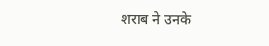शराब ने उनके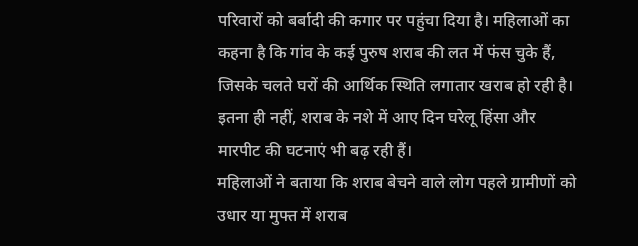परिवारों को बर्बादी की कगार पर पहुंचा दिया है। महिलाओं का कहना है कि गांव के कई पुरुष शराब की लत में फंस चुके हैं, जिसके चलते घरों की आर्थिक स्थिति लगातार खराब हो रही है। इतना ही नहीं, शराब के नशे में आए दिन घरेलू हिंसा और मारपीट की घटनाएं भी बढ़ रही हैं।
महिलाओं ने बताया कि शराब बेचने वाले लोग पहले ग्रामीणों को उधार या मुफ्त में शराब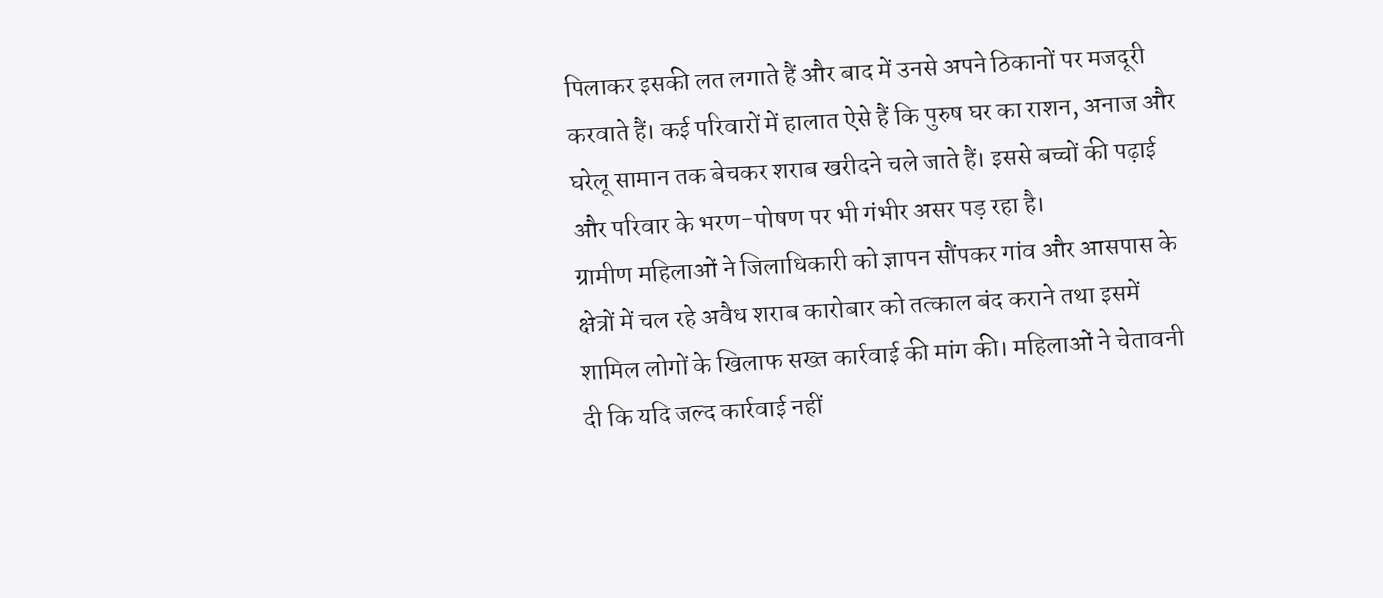पिलाकर इसकी लत लगाते हैं और बाद में उनसे अपने ठिकानों पर मजदूरी करवाते हैं। कई परिवारों में हालात ऐसे हैं कि पुरुष घर का राशन, अनाज और घरेलू सामान तक बेचकर शराब खरीदने चले जाते हैं। इससे बच्चों की पढ़ाई और परिवार के भरण-पोषण पर भी गंभीर असर पड़ रहा है।
ग्रामीण महिलाओं ने जिलाधिकारी को ज्ञापन सौंपकर गांव और आसपास के क्षेत्रों में चल रहे अवैध शराब कारोबार को तत्काल बंद कराने तथा इसमें शामिल लोगों के खिलाफ सख्त कार्रवाई की मांग की। महिलाओं ने चेतावनी दी कि यदि जल्द कार्रवाई नहीं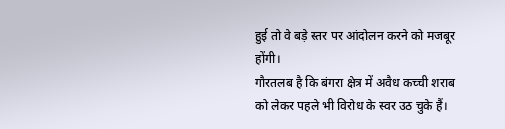हुई तो वे बड़े स्तर पर आंदोलन करने को मजबूर होंगी।
गौरतलब है कि बंगरा क्षेत्र में अवैध कच्ची शराब को लेकर पहले भी विरोध के स्वर उठ चुके हैं।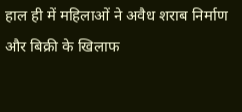हाल ही में महिलाओं ने अवैध शराब निर्माण और बिक्री के खिलाफ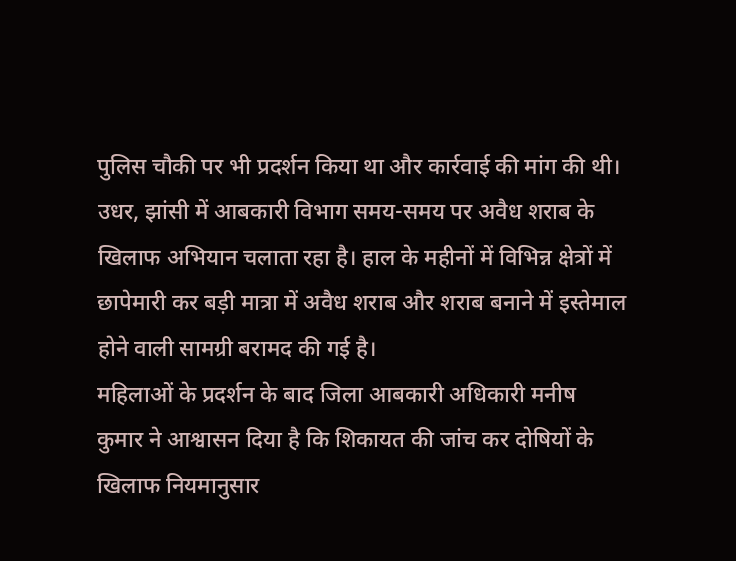पुलिस चौकी पर भी प्रदर्शन किया था और कार्रवाई की मांग की थी।
उधर, झांसी में आबकारी विभाग समय-समय पर अवैध शराब के खिलाफ अभियान चलाता रहा है। हाल के महीनों में विभिन्न क्षेत्रों में छापेमारी कर बड़ी मात्रा में अवैध शराब और शराब बनाने में इस्तेमाल होने वाली सामग्री बरामद की गई है।
महिलाओं के प्रदर्शन के बाद जिला आबकारी अधिकारी मनीष कुमार ने आश्वासन दिया है कि शिकायत की जांच कर दोषियों के खिलाफ नियमानुसार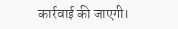कार्रवाई की जाएगी।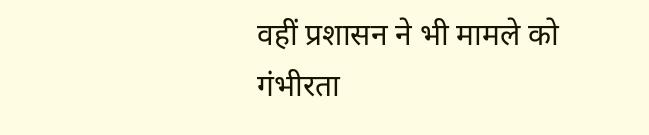वहीं प्रशासन ने भी मामले को गंभीरता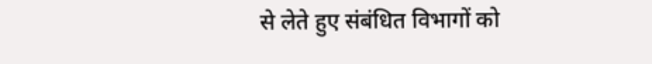से लेते हुए संबंधित विभागों को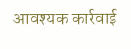आवश्यक कार्रवाई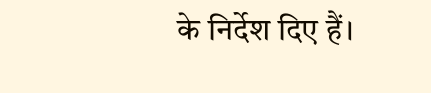के निर्देश दिए हैं।